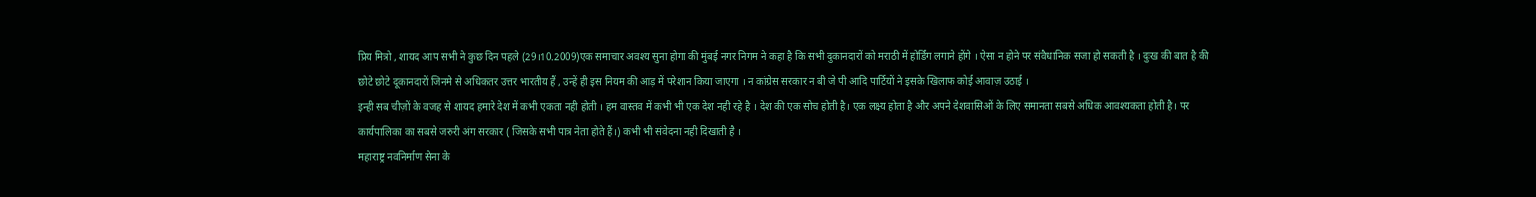प्रिय मित्रो , शायद आप सभी ने कुछ दिन पहले (29।10.2009)एक समाचार अवश्य सुना होगा की मुंबई नगर निगम ने कहा है कि सभी दुकानदारों को मराठी में होर्डिंग लगाने होंगे । ऐसा न होने पर संवैधानिक सजा हो सकती है । दुःख की बात है की छोटे छोटे दूकानदारों जिनमे से अधिकतर उत्तर भारतीय हैं , उन्हें ही इस नियम की आड़ में परेशान किया जाएगा । न कांग्रेस सरकार न बी जे पी आदि पार्टियों ने इसके खिलाफ कोई आवाज़ उठाई ।
इन्ही सब चीज़ों के वजह से शायद हमारे देश में कभी एकता नही होती । हम वास्तव में कभी भी एक देश नही रहे है । देश की एक सोच होती है। एक लक्ष्य होता है और अपने देशवासिओं के लिए समानता सबसे अधिक आवश्यकता होती है। पर कार्यपालिका का सबसे जरुरी अंग सरकार ( जिसके सभी पात्र नेता होते हैं।) कभी भी संवेदना नही दिखाती है ।
महाराष्ट्र नवनिर्माण सेना के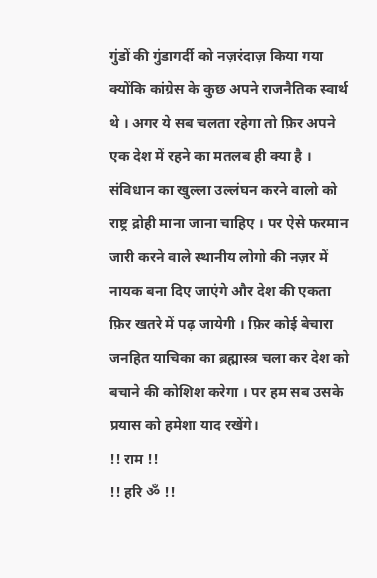गुंडों की गुंडागर्दी को नज़रंदाज़ किया गया क्योंकि कांग्रेस के कुछ अपने राजनैतिक स्वार्थ थे । अगर ये सब चलता रहेगा तो फ़िर अपने एक देश में रहने का मतलब ही क्या है । संविधान का खुल्ला उल्लंघन करने वालो को राष्ट्र द्रोही माना जाना चाहिए । पर ऐसे फरमान जारी करने वाले स्थानीय लोगो की नज़र में नायक बना दिए जाएंगे और देश की एकता फ़िर खतरे में पढ़ जायेगी । फ़िर कोई बेचारा जनहित याचिका का ब्रह्मास्त्र चला कर देश को बचाने की कोशिश करेगा । पर हम सब उसके प्रयास को हमेशा याद रखेंगे।
!! राम !!
!! हरि ॐ !!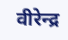वीरेन्द्र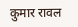कुमार रावल